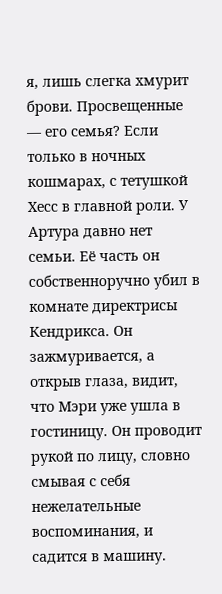я, лишь слегка хмурит брови. Просвещенные — его семья? Если только в ночных кошмарах, с тетушкой Хесс в главной роли. У Артура давно нет семьи. Её часть он собственноручно убил в комнате директрисы Кендрикса. Он зажмуривается, а открыв глаза, видит, что Мэри уже ушла в гостиницу. Он проводит рукой по лицу, словно смывая с себя нежелательные воспоминания, и садится в машину.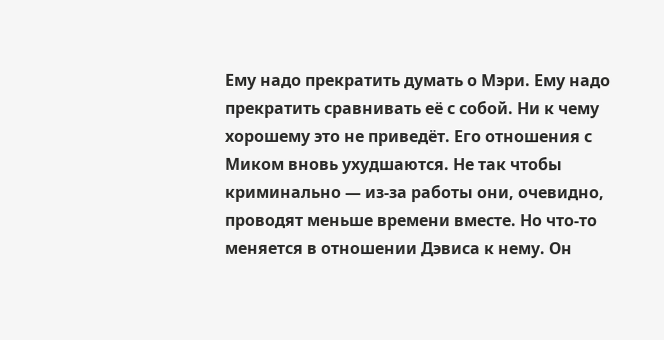Ему надо прекратить думать о Мэри. Ему надо прекратить сравнивать её с собой. Ни к чему хорошему это не приведёт. Его отношения с Миком вновь ухудшаются. Не так чтобы криминально — из-за работы они, очевидно, проводят меньше времени вместе. Но что-то меняется в отношении Дэвиса к нему. Он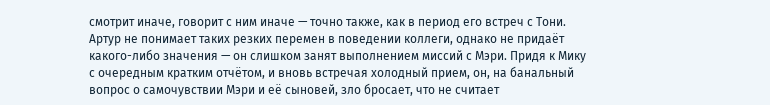смотрит иначе, говорит с ним иначе — точно также, как в период его встреч с Тони. Артур не понимает таких резких перемен в поведении коллеги, однако не придаёт какого-либо значения — он слишком занят выполнением миссий с Мэри. Придя к Мику с очередным кратким отчётом, и вновь встречая холодный прием, он, на банальный вопрос о самочувствии Мэри и её сыновей, зло бросает, что не считает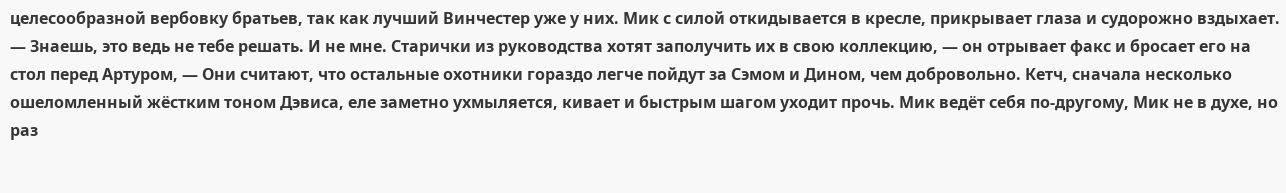целесообразной вербовку братьев, так как лучший Винчестер уже у них. Мик с силой откидывается в кресле, прикрывает глаза и судорожно вздыхает. — Знаешь, это ведь не тебе решать. И не мне. Старички из руководства хотят заполучить их в свою коллекцию, — он отрывает факс и бросает его на стол перед Артуром, — Они считают, что остальные охотники гораздо легче пойдут за Сэмом и Дином, чем добровольно. Кетч, сначала несколько ошеломленный жёстким тоном Дэвиса, еле заметно ухмыляется, кивает и быстрым шагом уходит прочь. Мик ведёт себя по-другому, Мик не в духе, но раз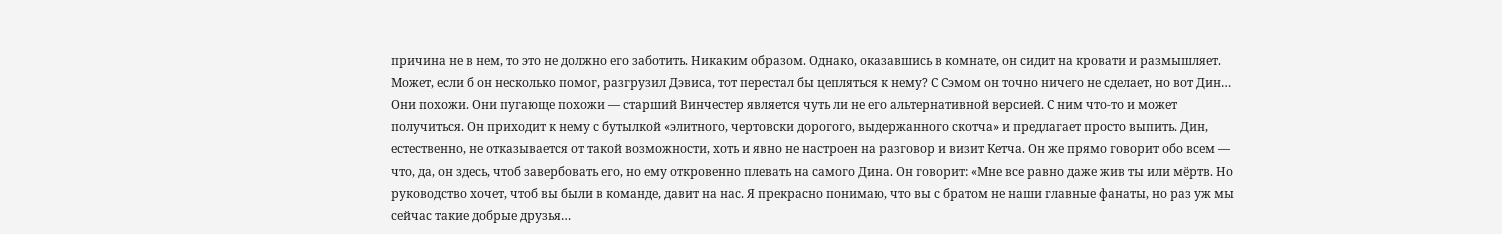причина не в нем, то это не должно его заботить. Никаким образом. Однако, оказавшись в комнате, он сидит на кровати и размышляет. Может, если б он несколько помог, разгрузил Дэвиса, тот перестал бы цепляться к нему? С Сэмом он точно ничего не сделает, но вот Дин… Они похожи. Они пугающе похожи — старший Винчестер является чуть ли не его альтернативной версией. С ним что-то и может получиться. Он приходит к нему с бутылкой «элитного, чертовски дорогого, выдержанного скотча» и предлагает просто выпить. Дин, естественно, не отказывается от такой возможности, хоть и явно не настроен на разговор и визит Кетча. Он же прямо говорит обо всем — что, да, он здесь, чтоб завербовать его, но ему откровенно плевать на самого Дина. Он говорит: «Мне все равно даже жив ты или мёртв. Но руководство хочет, чтоб вы были в команде, давит на нас. Я прекрасно понимаю, что вы с братом не наши главные фанаты, но раз уж мы сейчас такие добрые друзья…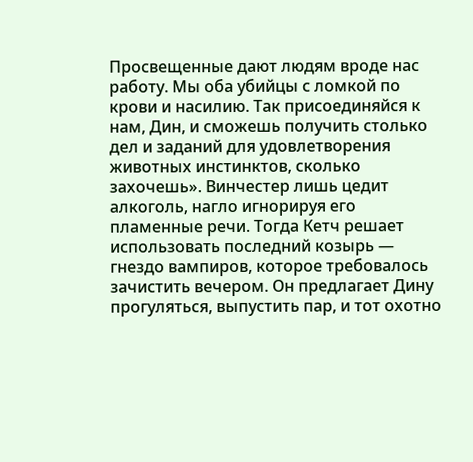Просвещенные дают людям вроде нас работу. Мы оба убийцы с ломкой по крови и насилию. Так присоединяйся к нам, Дин, и сможешь получить столько дел и заданий для удовлетворения животных инстинктов, сколько захочешь». Винчестер лишь цедит алкоголь, нагло игнорируя его пламенные речи. Тогда Кетч решает использовать последний козырь — гнездо вампиров, которое требовалось зачистить вечером. Он предлагает Дину прогуляться, выпустить пар, и тот охотно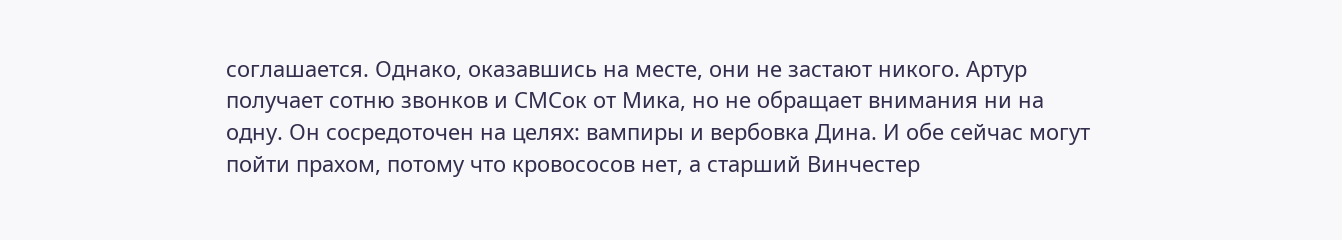соглашается. Однако, оказавшись на месте, они не застают никого. Артур получает сотню звонков и СМСок от Мика, но не обращает внимания ни на одну. Он сосредоточен на целях: вампиры и вербовка Дина. И обе сейчас могут пойти прахом, потому что кровососов нет, а старший Винчестер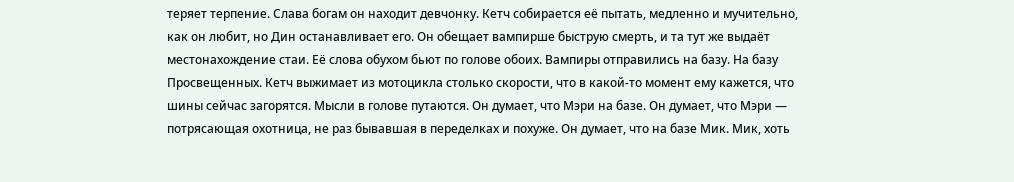теряет терпение. Слава богам он находит девчонку. Кетч собирается её пытать, медленно и мучительно, как он любит, но Дин останавливает его. Он обещает вампирше быструю смерть, и та тут же выдаёт местонахождение стаи. Её слова обухом бьют по голове обоих. Вампиры отправились на базу. На базу Просвещенных. Кетч выжимает из мотоцикла столько скорости, что в какой-то момент ему кажется, что шины сейчас загорятся. Мысли в голове путаются. Он думает, что Мэри на базе. Он думает, что Мэри — потрясающая охотница, не раз бывавшая в переделках и похуже. Он думает, что на базе Мик. Мик, хоть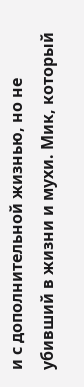и с дополнительной жизнью, но не убивший в жизни и мухи. Мик, который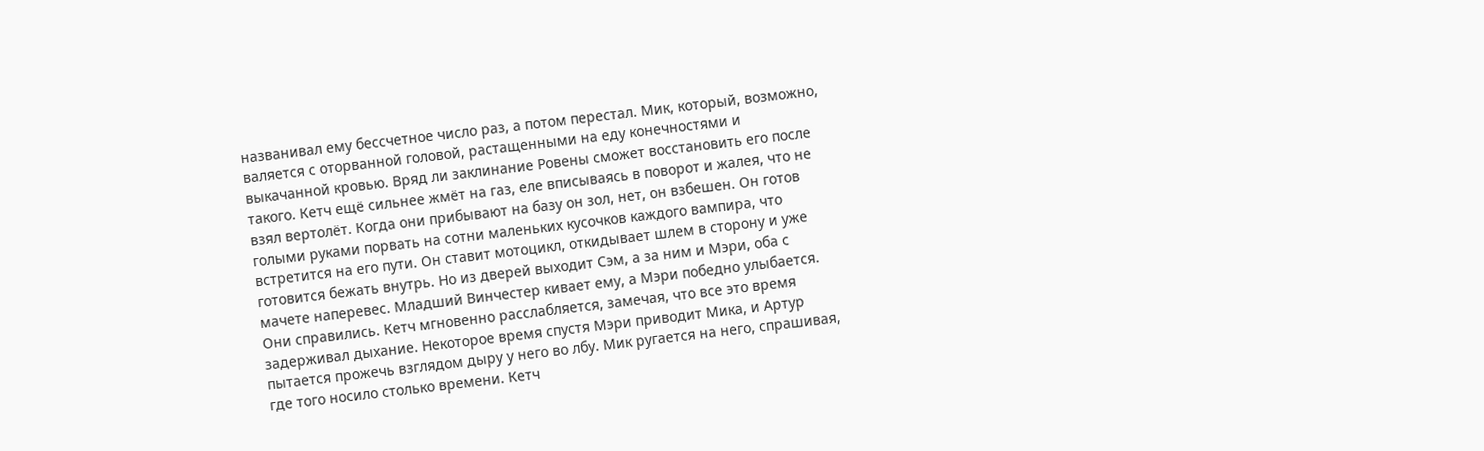названивал ему бессчетное число раз, а потом перестал. Мик, который, возможно, валяется с оторванной головой, растащенными на еду конечностями и выкачанной кровью. Вряд ли заклинание Ровены сможет восстановить его после такого. Кетч ещё сильнее жмёт на газ, еле вписываясь в поворот и жалея, что не взял вертолёт. Когда они прибывают на базу он зол, нет, он взбешен. Он готов голыми руками порвать на сотни маленьких кусочков каждого вампира, что встретится на его пути. Он ставит мотоцикл, откидывает шлем в сторону и уже готовится бежать внутрь. Но из дверей выходит Сэм, а за ним и Мэри, оба с мачете наперевес. Младший Винчестер кивает ему, а Мэри победно улыбается. Они справились. Кетч мгновенно расслабляется, замечая, что все это время задерживал дыхание. Некоторое время спустя Мэри приводит Мика, и Артур пытается прожечь взглядом дыру у него во лбу. Мик ругается на него, спрашивая, где того носило столько времени. Кетч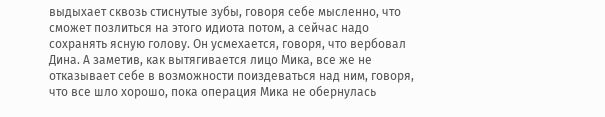выдыхает сквозь стиснутые зубы, говоря себе мысленно, что сможет позлиться на этого идиота потом, а сейчас надо сохранять ясную голову. Он усмехается, говоря, что вербовал Дина. А заметив, как вытягивается лицо Мика, все же не отказывает себе в возможности поиздеваться над ним, говоря, что все шло хорошо, пока операция Мика не обернулась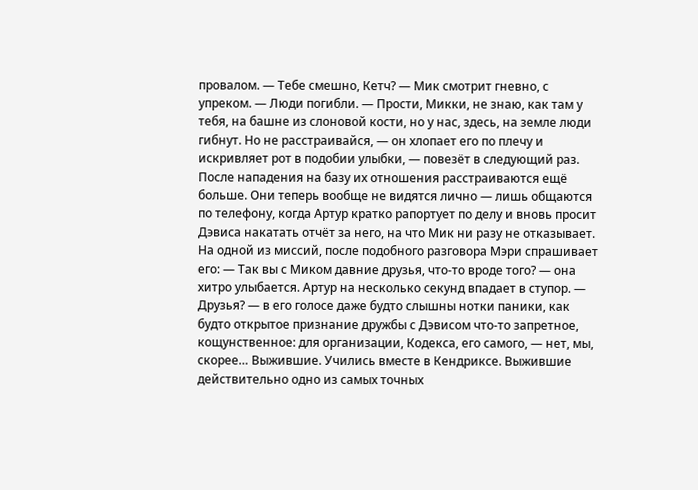провалом. — Тебе смешно, Кетч? — Мик смотрит гневно, с упреком. — Люди погибли. — Прости, Микки, не знаю, как там у тебя, на башне из слоновой кости, но у нас, здесь, на земле люди гибнут. Но не расстраивайся, — он хлопает его по плечу и искривляет рот в подобии улыбки, — повезёт в следующий раз. После нападения на базу их отношения расстраиваются ещё больше. Они теперь вообще не видятся лично — лишь общаются по телефону, когда Артур кратко рапортует по делу и вновь просит Дэвиса накатать отчёт за него, на что Мик ни разу не отказывает. На одной из миссий, после подобного разговора Мэри спрашивает его: — Так вы с Миком давние друзья, что-то вроде того? — она хитро улыбается. Артур на несколько секунд впадает в ступор. — Друзья? — в его голосе даже будто слышны нотки паники, как будто открытое признание дружбы с Дэвисом что-то запретное, кощунственное: для организации, Кодекса, его самого, — нет, мы, скорее… Выжившие. Учились вместе в Кендриксе. Выжившие действительно одно из самых точных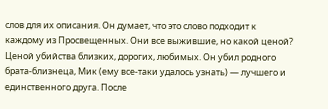слов для их описания. Он думает, что это слово подходит к каждому из Просвещенных. Они все выжившие, но какой ценой? Ценой убийства близких, дорогих, любимых. Он убил родного брата-близнеца, Мик (ему все-таки удалось узнать) — лучшего и единственного друга. После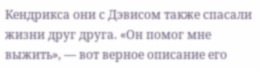Кендрикса они с Дэвисом также спасали жизни друг друга. «Он помог мне выжить», — вот верное описание его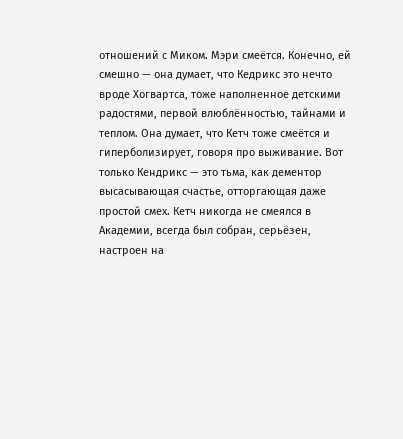отношений с Миком. Мэри смеётся. Конечно, ей смешно — она думает, что Кедрикс это нечто вроде Хогвартса, тоже наполненное детскими радостями, первой влюблённостью, тайнами и теплом. Она думает, что Кетч тоже смеётся и гиперболизирует, говоря про выживание. Вот только Кендрикс — это тьма, как дементор высасывающая счастье, отторгающая даже простой смех. Кетч никогда не смеялся в Академии, всегда был собран, серьёзен, настроен на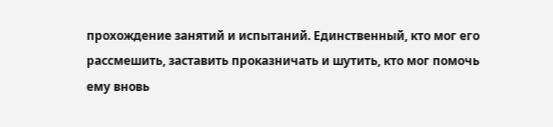прохождение занятий и испытаний. Единственный, кто мог его рассмешить, заставить проказничать и шутить, кто мог помочь ему вновь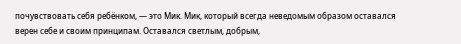почувствовать себя ребёнком, — это Мик. Мик, который всегда неведомым образом оставался верен себе и своим принципам. Оставался светлым, добрым,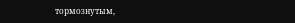тормознутым,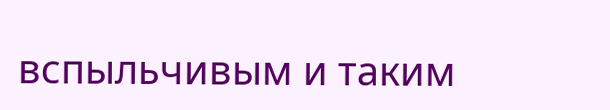вспыльчивым и таким